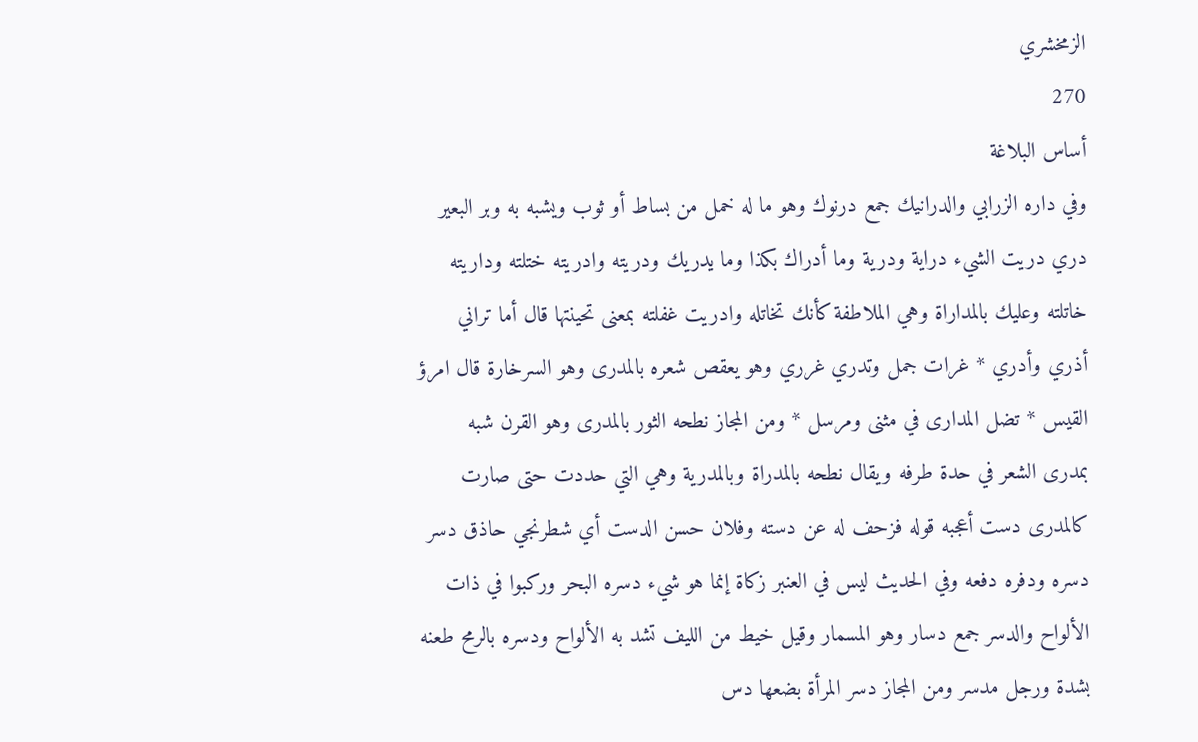الزمخشري
270
أساس البلاغة
وفي داره الزرابي والدرانيك جمع درنوك وهو ما له خمل من بساط أو ثوب ويشبه به وبر البعير دري دريت الشيء دراية ودرية وما أدراك بكذا وما يدريك ودريته وادريته ختلته وداريته خاتلته وعليك بالمداراة وهي الملاطفة كأنك تخاتله وادريت غفلته بمعنى تحينتها قال أما تراني أذري وأدري * غرات جمل وتدري غرري وهو يعقص شعره بالمدرى وهو السرخارة قال امرؤ القيس * تضل المدارى في مثنى ومرسل * ومن المجاز نطحه الثور بالمدرى وهو القرن شبه بمدرى الشعر في حدة طرفه ويقال نطحه بالمدراة وبالمدرية وهي التي حددت حتى صارت كالمدرى دست أعجبه قوله فزحف له عن دسته وفلان حسن الدست أي شطرنجي حاذق دسر دسره ودفره دفعه وفي الحديث ليس في العنبر زكاة إنما هو شيء دسره البحر وركبوا في ذات الألواح والدسر جمع دسار وهو المسمار وقيل خيط من الليف تشد به الألواح ودسره بالرمح طعنه بشدة ورجل مدسر ومن المجاز دسر المرأة بضعها دس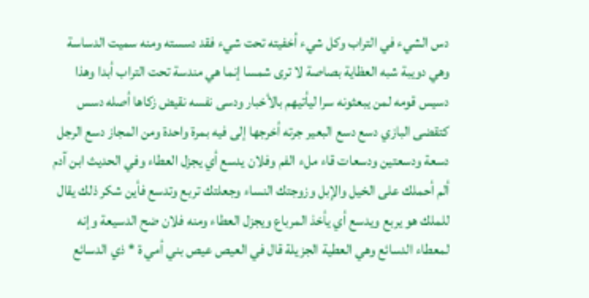دس الشيء في التراب وكل شيء أخفيته تحت شيء فقد دسسته ومنه سميت الدساسة وهي دويبة شبه العظاية بصاصة لا ترى شمسا إنما هي مندسة تحت التراب أبدا وهذا دسيس قومه لمن يبعثونه سرا ليأتيهم بالأخبار ودسى نفسه نقيض زكاها أصله دسس كتقضى البازي دسع دسع البعير جرته أخرجها إلى فيه بمرة واحدة ومن المجاز دسع الرجل دسعة ودسعتين ودسعات قاء ملء الفم وفلان يدسع أي يجزل العطاء وفي الحديث ابن آدم ألم أحملك على الخيل والإبل وزوجتك النساء وجعلتك تربع وتدسع فأين شكر ذلك يقال للملك هو يربع ويدسع أي يأخذ المرباع ويجزل العطاء ومنه فلان ضح الدسيعة وإنه لمعطاء الدسائع وهي العطية الجزيلة قال في العيص عيص بني أمي ة * ذي الدسائع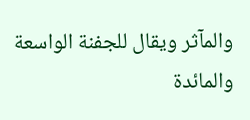والمآثر ويقال للجفنة الواسعة والمائدة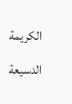الكريمة الدسيعة